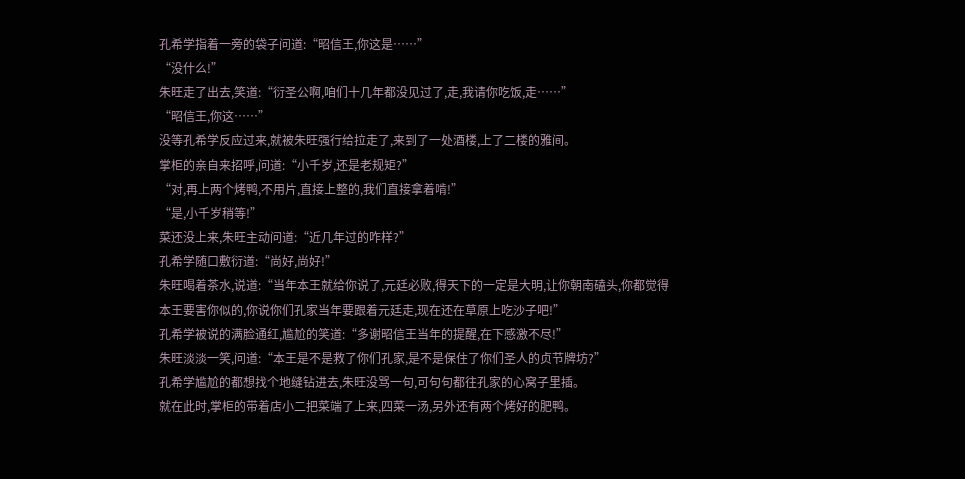孔希学指着一旁的袋子问道:“昭信王,你这是……”
“没什么!”
朱旺走了出去,笑道:“衍圣公啊,咱们十几年都没见过了,走,我请你吃饭,走……”
“昭信王,你这……”
没等孔希学反应过来,就被朱旺强行给拉走了,来到了一处酒楼,上了二楼的雅间。
掌柜的亲自来招呼,问道:“小千岁,还是老规矩?”
“对,再上两个烤鸭,不用片,直接上整的,我们直接拿着啃!”
“是,小千岁稍等!”
菜还没上来,朱旺主动问道:“近几年过的咋样?”
孔希学随口敷衍道:“尚好,尚好!”
朱旺喝着茶水,说道:“当年本王就给你说了,元廷必败,得天下的一定是大明,让你朝南磕头,你都觉得本王要害你似的,你说你们孔家当年要跟着元廷走,现在还在草原上吃沙子吧!”
孔希学被说的满脸通红,尴尬的笑道:“多谢昭信王当年的提醒,在下感激不尽!”
朱旺淡淡一笑,问道:“本王是不是救了你们孔家,是不是保住了你们圣人的贞节牌坊?”
孔希学尴尬的都想找个地缝钻进去,朱旺没骂一句,可句句都往孔家的心窝子里插。
就在此时,掌柜的带着店小二把菜端了上来,四菜一汤,另外还有两个烤好的肥鸭。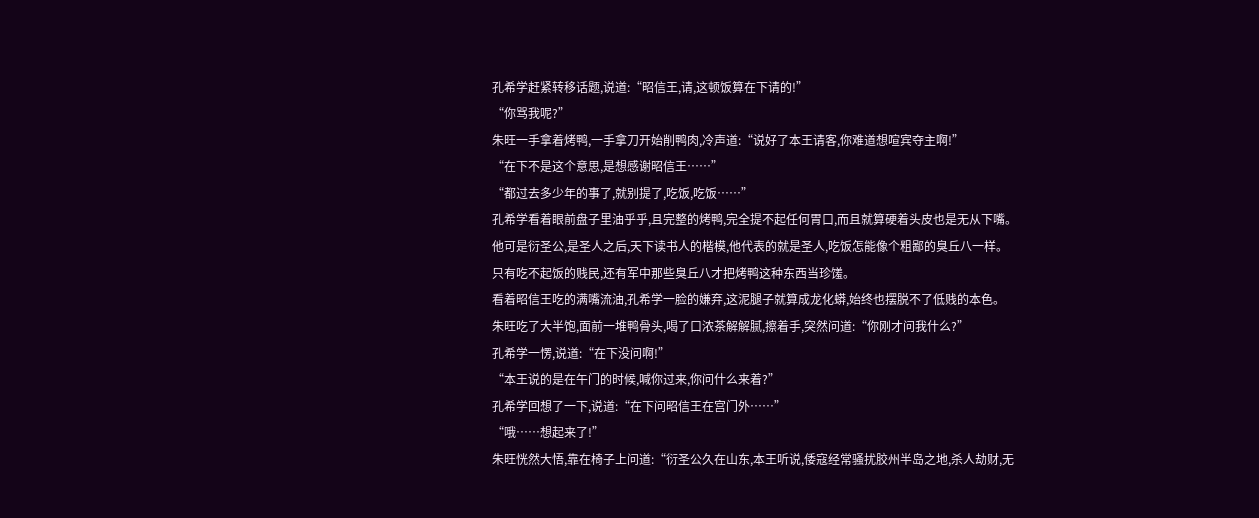孔希学赶紧转移话题,说道:“昭信王,请,这顿饭算在下请的!”
“你骂我呢?”
朱旺一手拿着烤鸭,一手拿刀开始削鸭肉,冷声道:“说好了本王请客,你难道想喧宾夺主啊!”
“在下不是这个意思,是想感谢昭信王……”
“都过去多少年的事了,就别提了,吃饭,吃饭……”
孔希学看着眼前盘子里油乎乎,且完整的烤鸭,完全提不起任何胃口,而且就算硬着头皮也是无从下嘴。
他可是衍圣公,是圣人之后,天下读书人的楷模,他代表的就是圣人,吃饭怎能像个粗鄙的臭丘八一样。
只有吃不起饭的贱民,还有军中那些臭丘八才把烤鸭这种东西当珍馐。
看着昭信王吃的满嘴流油,孔希学一脸的嫌弃,这泥腿子就算成龙化蟒,始终也摆脱不了低贱的本色。
朱旺吃了大半饱,面前一堆鸭骨头,喝了口浓茶解解腻,擦着手,突然问道:“你刚才问我什么?”
孔希学一愣,说道:“在下没问啊!”
“本王说的是在午门的时候,喊你过来,你问什么来着?”
孔希学回想了一下,说道:“在下问昭信王在宫门外……”
“哦……想起来了!”
朱旺恍然大悟,靠在椅子上问道:“衍圣公久在山东,本王听说,倭寇经常骚扰胶州半岛之地,杀人劫财,无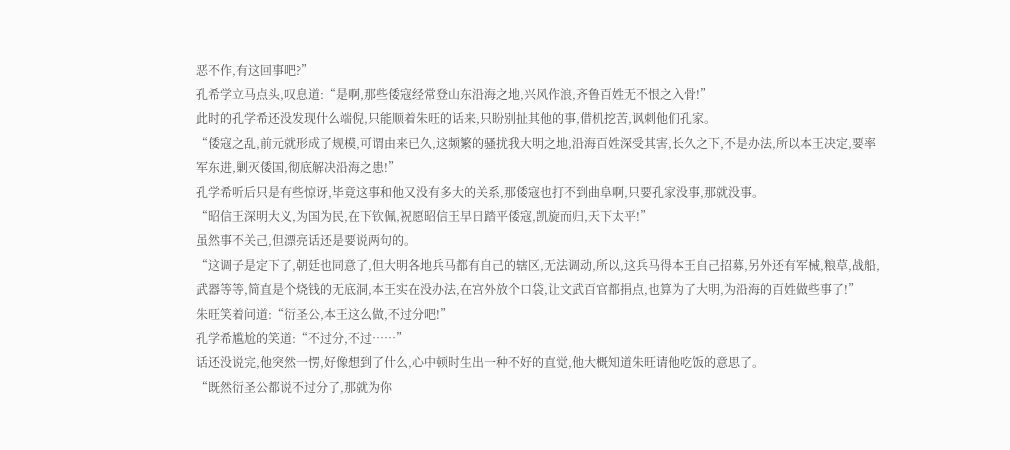恶不作,有这回事吧?”
孔希学立马点头,叹息道:“是啊,那些倭寇经常登山东沿海之地,兴风作浪,齐鲁百姓无不恨之入骨!”
此时的孔学希还没发现什么端倪,只能顺着朱旺的话来,只盼别扯其他的事,借机挖苦,讽刺他们孔家。
“倭寇之乱,前元就形成了规模,可谓由来已久,这频繁的骚扰我大明之地,沿海百姓深受其害,长久之下,不是办法,所以本王决定,要率军东进,剿灭倭国,彻底解决沿海之患!”
孔学希听后只是有些惊讶,毕竟这事和他又没有多大的关系,那倭寇也打不到曲阜啊,只要孔家没事,那就没事。
“昭信王深明大义,为国为民,在下钦佩,祝愿昭信王早日踏平倭寇,凯旋而归,天下太平!”
虽然事不关己,但漂亮话还是要说两句的。
“这调子是定下了,朝廷也同意了,但大明各地兵马都有自己的辖区,无法调动,所以,这兵马得本王自己招募,另外还有军械,粮草,战船,武器等等,简直是个烧钱的无底洞,本王实在没办法,在宫外放个口袋,让文武百官都捐点,也算为了大明,为沿海的百姓做些事了!”
朱旺笑着问道:“衍圣公,本王这么做,不过分吧!”
孔学希尴尬的笑道:“不过分,不过……”
话还没说完,他突然一愣,好像想到了什么,心中顿时生出一种不好的直觉,他大概知道朱旺请他吃饭的意思了。
“既然衍圣公都说不过分了,那就为你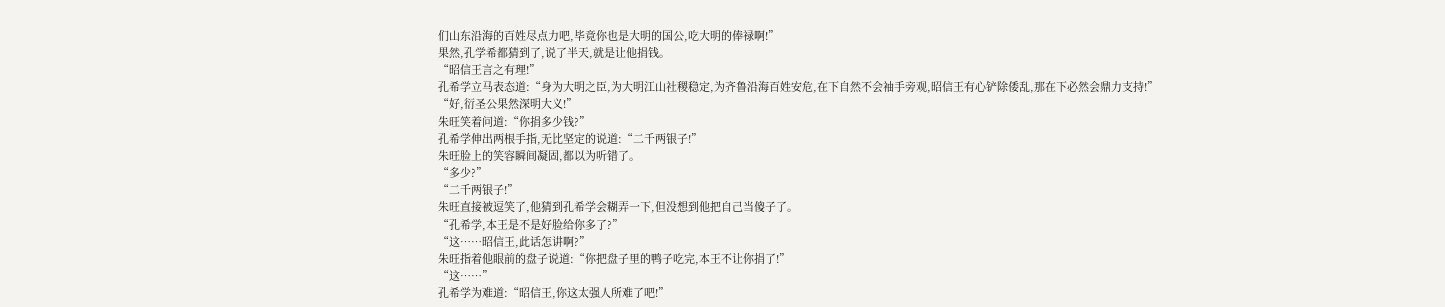们山东沿海的百姓尽点力吧,毕竟你也是大明的国公,吃大明的俸禄啊!”
果然,孔学希都猜到了,说了半天,就是让他捐钱。
“昭信王言之有理!”
孔希学立马表态道:“身为大明之臣,为大明江山社稷稳定,为齐鲁沿海百姓安危,在下自然不会袖手旁观,昭信王有心铲除倭乱,那在下必然会鼎力支持!”
“好,衍圣公果然深明大义!”
朱旺笑着问道:“你捐多少钱?”
孔希学伸出两根手指,无比坚定的说道:“二千两银子!”
朱旺脸上的笑容瞬间凝固,都以为听错了。
“多少?”
“二千两银子!”
朱旺直接被逗笑了,他猜到孔希学会糊弄一下,但没想到他把自己当傻子了。
“孔希学,本王是不是好脸给你多了?”
“这……昭信王,此话怎讲啊?”
朱旺指着他眼前的盘子说道:“你把盘子里的鸭子吃完,本王不让你捐了!”
“这……”
孔希学为难道:“昭信王,你这太强人所难了吧!”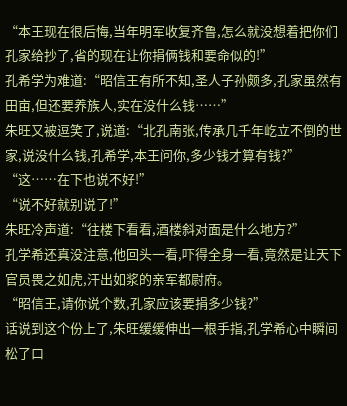“本王现在很后悔,当年明军收复齐鲁,怎么就没想着把你们孔家给抄了,省的现在让你捐俩钱和要命似的!”
孔希学为难道:“昭信王有所不知,圣人子孙颇多,孔家虽然有田亩,但还要养族人,实在没什么钱……”
朱旺又被逗笑了,说道:“北孔南张,传承几千年屹立不倒的世家,说没什么钱,孔希学,本王问你,多少钱才算有钱?”
“这……在下也说不好!”
“说不好就别说了!”
朱旺冷声道:“往楼下看看,酒楼斜对面是什么地方?”
孔学希还真没注意,他回头一看,吓得全身一看,竟然是让天下官员畏之如虎,汗出如浆的亲军都尉府。
“昭信王,请你说个数,孔家应该要捐多少钱?”
话说到这个份上了,朱旺缓缓伸出一根手指,孔学希心中瞬间松了口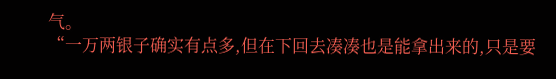气。
“一万两银子确实有点多,但在下回去凑凑也是能拿出来的,只是要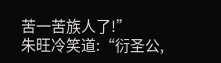苦一苦族人了!”
朱旺冷笑道:“衍圣公,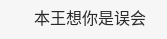本王想你是误会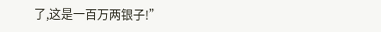了,这是一百万两银子!”